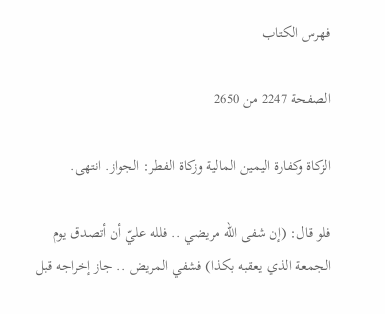فهرس الكتاب

الصفحة 2247 من 2650

الزكاة وكفارة اليمين المالية وزكاة الفطر: الجواز. انتهى.

فلو قال: (إن شفى الله مريضي .. فلله عليّ أن أتصدق يوم الجمعة الذي يعقبه بكذا) فشفي المريض .. جاز إخراجه قبل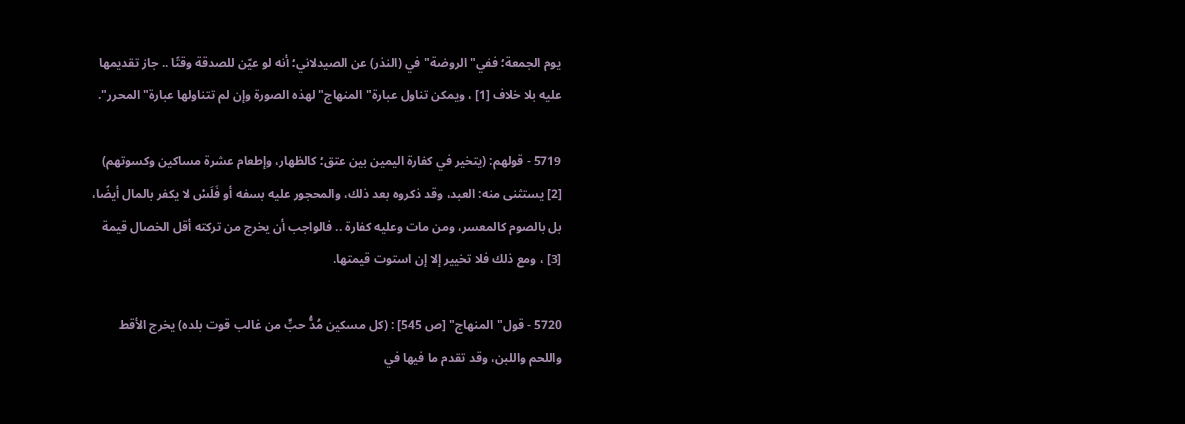يوم الجمعة؛ ففي"الروضة"في (النذر) عن الصيدلاني؛ أنه لو عيّن للصدقة وقتًا .. جاز تقديمها عليه بلا خلاف [1] ، ويمكن تناول عبارة"المنهاج"لهذه الصورة وإن لم تتناولها عبارة"المحرر".

5719 - قولهم: (يتخير في كفارة اليمين بين عتق؛ كالظهار، وإطعام عشرة مساكين وكسوتهم) [2] يستثنى منه: العبد، وقد ذكروه بعد ذلك، والمحجور عليه بسفه أو فَلَسْ لا يكفر بالمال أيضًا، بل بالصوم كالمعسر، ومن مات وعليه كفارة .. فالواجب أن يخرج من تركته أقل الخصال قيمة [3] ، ومع ذلك فلا تخيير إلا إن استوت قيمتها.

5720 - قول"المنهاج" [ص 545] : (كل مسكين مُدُّ حبٍّ من غالب قوت بلده) يخرج الأقط واللحم واللبن، وقد تقدم ما فيها في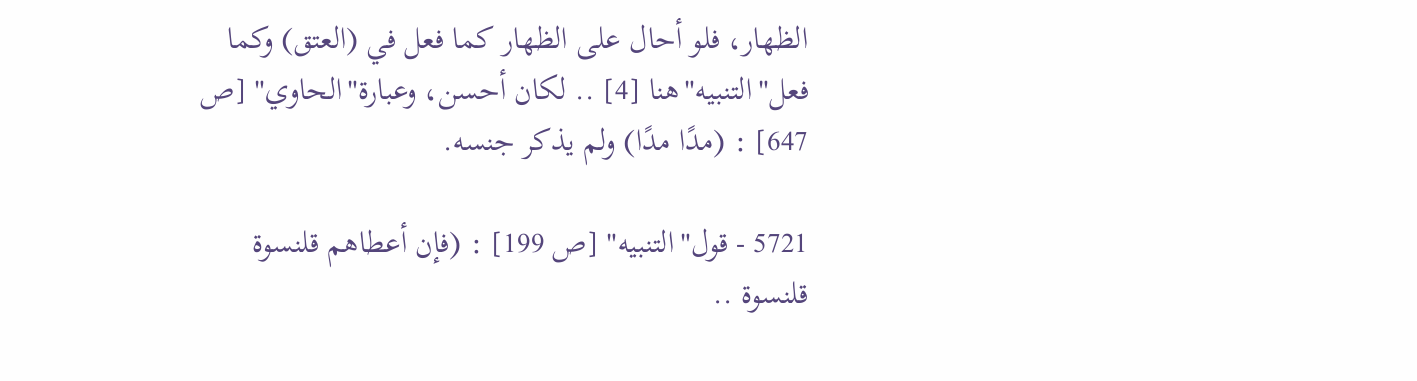الظهار، فلو أحال على الظهار كما فعل في (العتق) وكما فعل"التنبيه"هنا [4] .. لكان أحسن، وعبارة"الحاوي" [ص 647] : (مدًا مدًا) ولم يذكر جنسه.

5721 - قول"التنبيه" [ص 199] : (فإن أعطاهم قلنسوة قلنسوة ..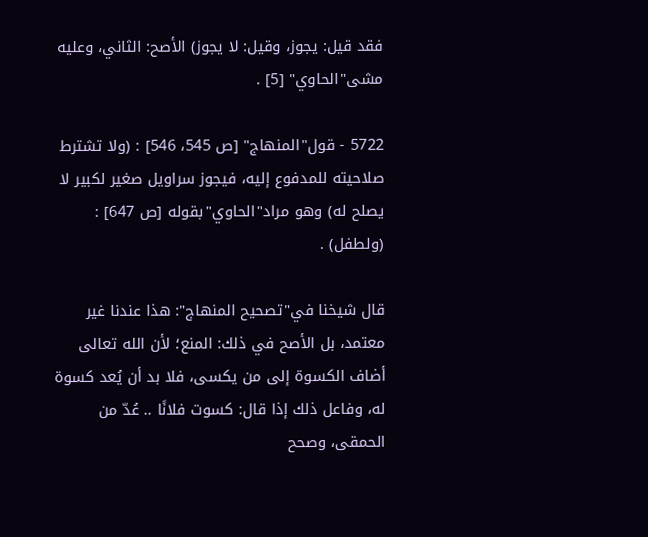فقد قيل: يجوز، وقيل: لا يجوز) الأصح: الثاني، وعليه مشى"الحاوي" [5] .

5722 - قول"المنهاج" [ص 545، 546] : (ولا تشترط صلاحيته للمدفوع إليه، فيجوز سراويل صغير لكبير لا يصلح له) وهو مراد"الحاوي"بقوله [ص 647] : (ولطفل) .

قال شيخنا في"تصحيح المنهاج": هذا عندنا غير معتمد، بل الأصح في ذلك: المنع؛ لأن الله تعالى أضاف الكسوة إلى من يكسى، فلا بد أن يُعد كسوة له، وفاعل ذلك إذا قال: كسوت فلانًا .. عُدّ من الحمقى، وصحح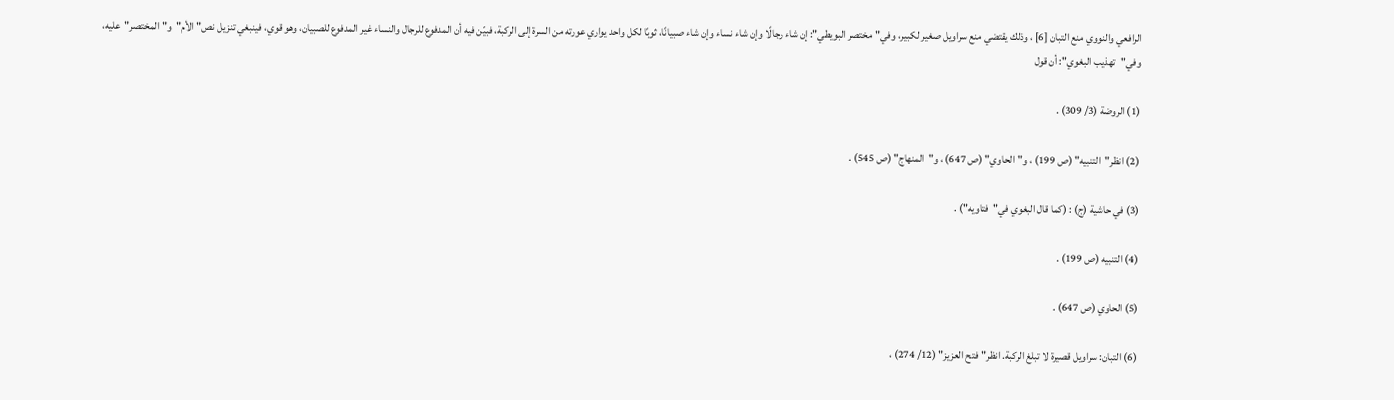الرافعي والنووي منع التبان [6] ، وذلك يقتضي منع سراويل صغير لكبير، وفي"مختصر البويطي": إن شاء رجالًا وإن شاء نساء وإن شاء صبيانًا، ثوبًا لكل واحد يواري عورته من السرة إلى الركبة، فبيّن فيه أن المدفوع للرجال والنساء غير المدفوع للصبيان، وهو قوي، فينبغي تنزيل نص"الأم"و"المختصر"عليه، وفي"تهذيب البغوي": أن قول

(1) الروضة (3/ 309) .

(2) انظر"التنبيه" (ص 199) ، و"الحاوي" (ص 647) ، و"المنهاج" (ص 545) .

(3) في حاشية (ج) : (كما قال البغوي في"فتاويه") .

(4) التنبيه (ص 199) .

(5) الحاوي (ص 647) .

(6) التبان: سراويل قصيرة لا تبلغ الركبة. انظر"فتح العزيز" (12/ 274) ،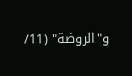و"الروضة" (11/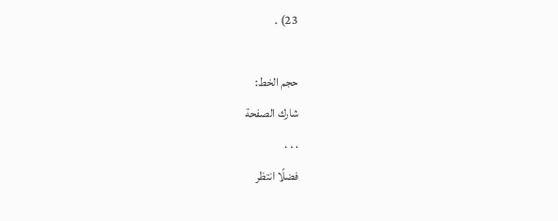23) .

حجم الخط:
شارك الصفحة
. . .
فضلًا انتظر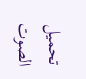تحميل الصوت